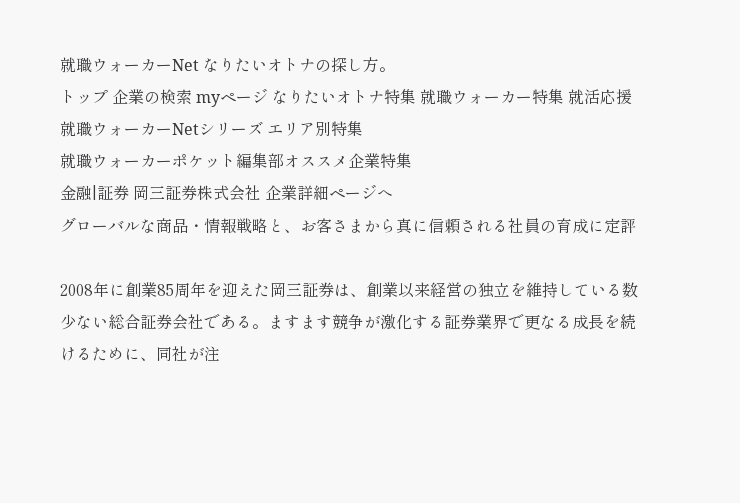就職ウォーカーNet なりたいオトナの探し方。
トップ 企業の検索 myページ なりたいオトナ特集 就職ウォーカー特集 就活応援 就職ウォーカーNetシリーズ エリア別特集
就職ウォーカーポケット編集部オススメ企業特集
金融|証券 岡三証券株式会社 企業詳細ページへ
グローバルな商品・情報戦略と、お客さまから真に信頼される社員の育成に定評

2008年に創業85周年を迎えた岡三証券は、創業以来経営の独立を維持している数少ない総合証券会社である。ますます競争が激化する証券業界で更なる成長を続けるために、同社が注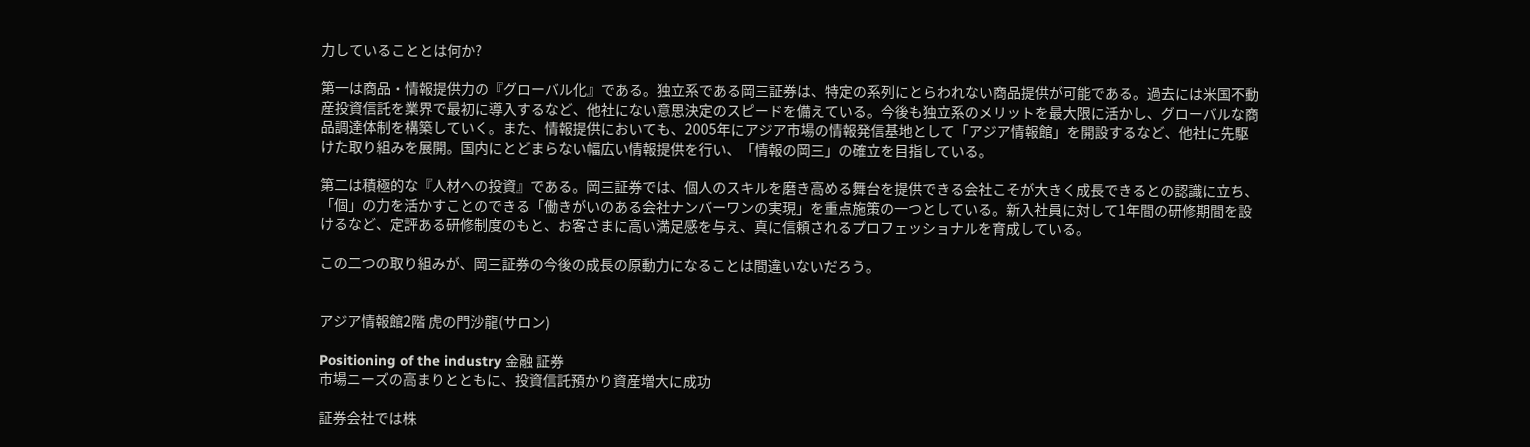力していることとは何か?

第一は商品・情報提供力の『グローバル化』である。独立系である岡三証券は、特定の系列にとらわれない商品提供が可能である。過去には米国不動産投資信託を業界で最初に導入するなど、他社にない意思決定のスピードを備えている。今後も独立系のメリットを最大限に活かし、グローバルな商品調達体制を構築していく。また、情報提供においても、2005年にアジア市場の情報発信基地として「アジア情報館」を開設するなど、他社に先駆けた取り組みを展開。国内にとどまらない幅広い情報提供を行い、「情報の岡三」の確立を目指している。

第二は積極的な『人材への投資』である。岡三証券では、個人のスキルを磨き高める舞台を提供できる会社こそが大きく成長できるとの認識に立ち、「個」の力を活かすことのできる「働きがいのある会社ナンバーワンの実現」を重点施策の一つとしている。新入社員に対して1年間の研修期間を設けるなど、定評ある研修制度のもと、お客さまに高い満足感を与え、真に信頼されるプロフェッショナルを育成している。

この二つの取り組みが、岡三証券の今後の成長の原動力になることは間違いないだろう。


アジア情報館2階 虎の門沙龍(サロン)

Positioning of the industry 金融 証券
市場ニーズの高まりとともに、投資信託預かり資産増大に成功

証券会社では株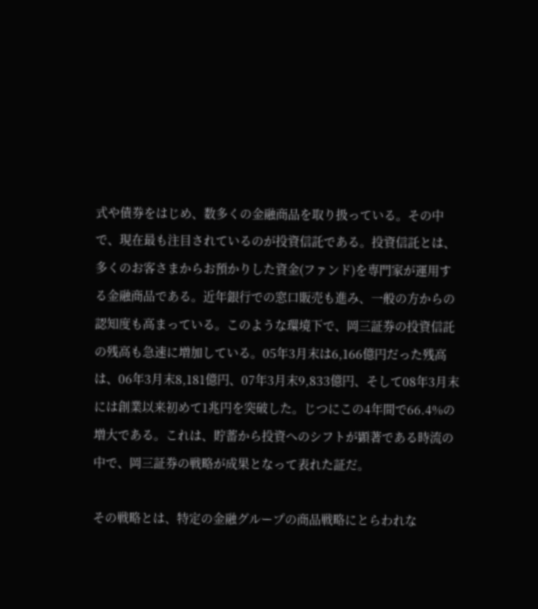式や債券をはじめ、数多くの金融商品を取り扱っている。その中で、現在最も注目されているのが投資信託である。投資信託とは、多くのお客さまからお預かりした資金(ファンド)を専門家が運用する金融商品である。近年銀行での窓口販売も進み、一般の方からの認知度も高まっている。このような環境下で、岡三証券の投資信託の残高も急速に増加している。05年3月末は6,166億円だった残高は、06年3月末8,181億円、07年3月末9,833億円、そして08年3月末には創業以来初めて1兆円を突破した。じつにこの4年間で66.4%の増大である。これは、貯蓄から投資へのシフトが顕著である時流の中で、岡三証券の戦略が成果となって表れた証だ。

その戦略とは、特定の金融グループの商品戦略にとらわれな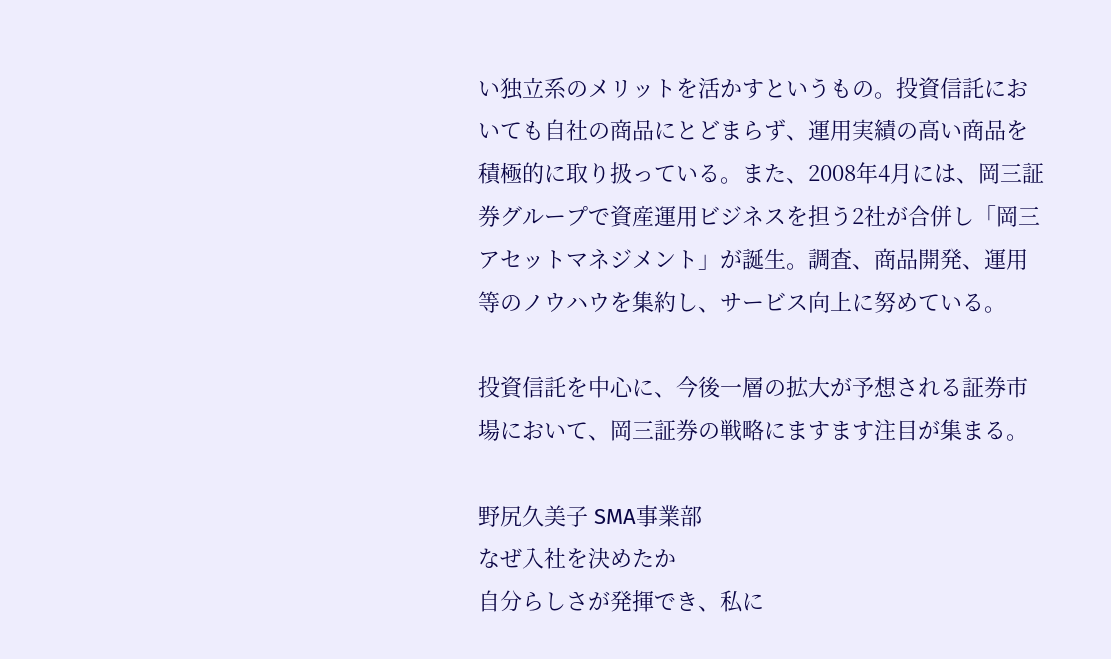い独立系のメリットを活かすというもの。投資信託においても自社の商品にとどまらず、運用実績の高い商品を積極的に取り扱っている。また、2008年4月には、岡三証券グループで資産運用ビジネスを担う2社が合併し「岡三アセットマネジメント」が誕生。調査、商品開発、運用等のノウハウを集約し、サービス向上に努めている。

投資信託を中心に、今後一層の拡大が予想される証券市場において、岡三証券の戦略にますます注目が集まる。

野尻久美子 SMA事業部
なぜ入社を決めたか
自分らしさが発揮でき、私に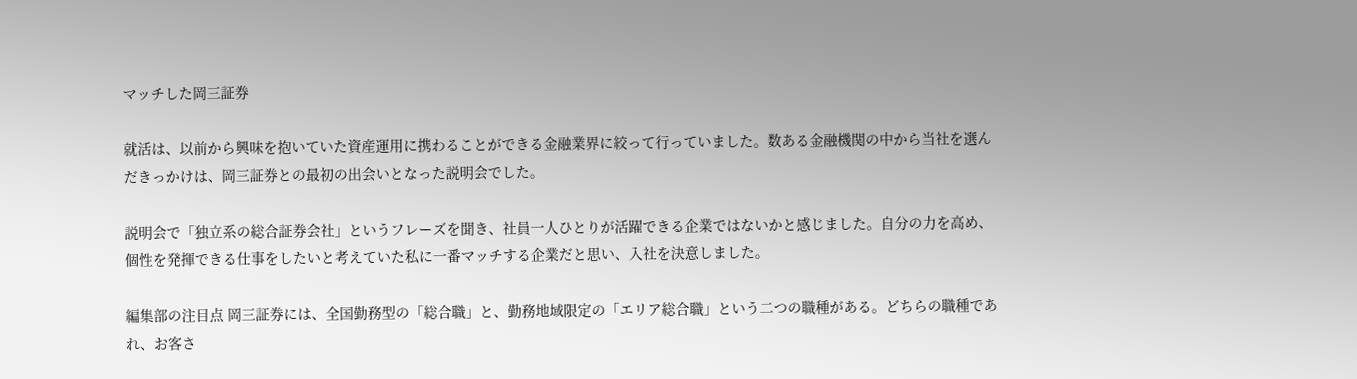マッチした岡三証券

就活は、以前から興味を抱いていた資産運用に携わることができる金融業界に絞って行っていました。数ある金融機関の中から当社を選んだきっかけは、岡三証券との最初の出会いとなった説明会でした。

説明会で「独立系の総合証券会社」というフレーズを聞き、社員一人ひとりが活躍できる企業ではないかと感じました。自分の力を高め、個性を発揮できる仕事をしたいと考えていた私に一番マッチする企業だと思い、入社を決意しました。

編集部の注目点 岡三証券には、全国勤務型の「総合職」と、勤務地域限定の「エリア総合職」という二つの職種がある。どちらの職種であれ、お客さ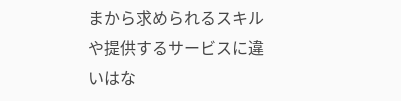まから求められるスキルや提供するサービスに違いはな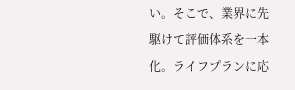い。そこで、業界に先駆けて評価体系を一本化。ライフプランに応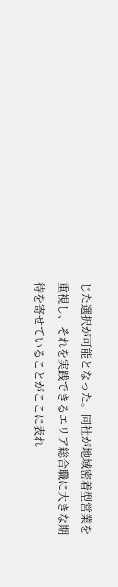じた選択が可能となった。同社が地域密着型営業を重視し、それを実践できるエリア総合職に大きな期待を寄せていることがここに表れ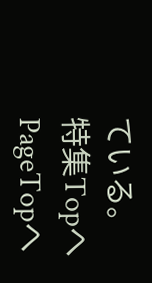ている。
特集Topへ PageTopへ